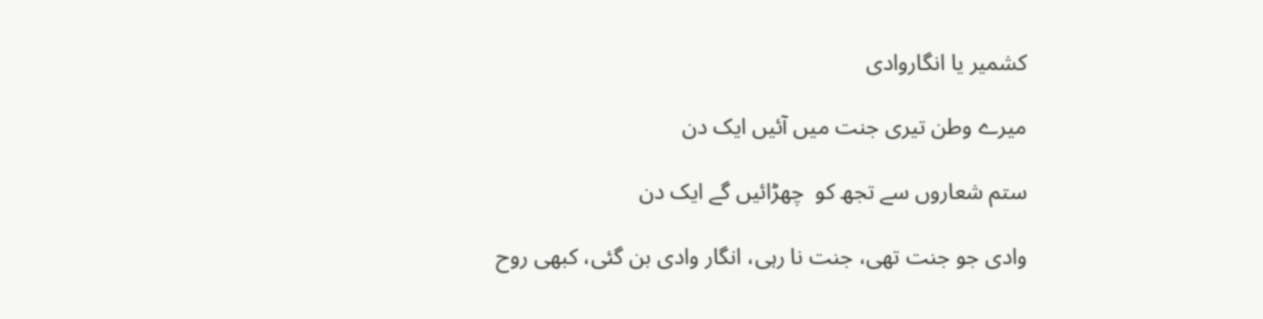کشمیر یا انگاروادی

میرے وطن تیری جنت میں آئیں ایک دن

ستم شعاروں سے تجھ کو  چھڑائیں گے ایک دن

وادی جو جنت تھی، جنت نا رہی، انگار وادی بن گئی، کبھی روح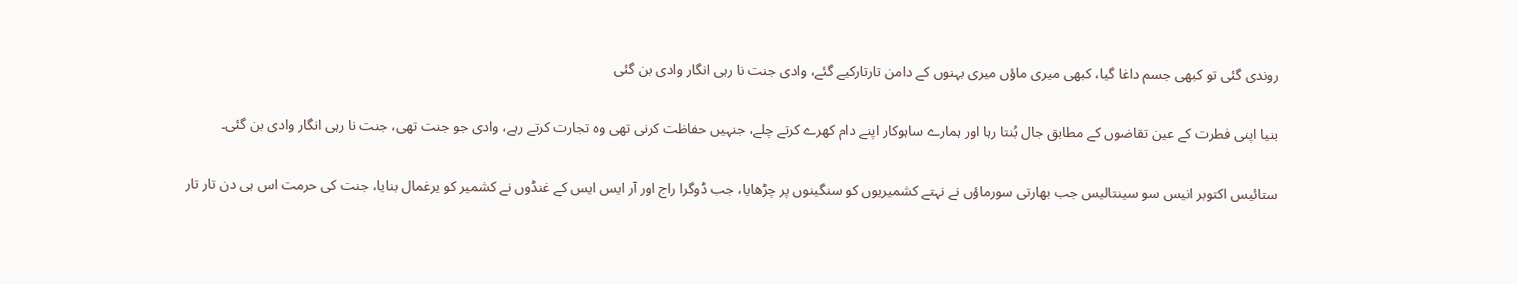روندی گئی تو کبھی جسم داغا گیا، کبھی میری ماؤں میری بہنوں کے دامن تارتارکیے گئے، وادی جنت نا رہی انگار وادی بن گئی

بنیا اپنی فطرت کے عین تقاضوں کے مطابق جال بُنتا رہا اور ہمارے ساہوکار اپنے دام کھرے کرتے چلے، جنہیں حفاظت کرنی تھی وہ تجارت کرتے رہے، وادی جو جنت تھی، جنت نا رہی انگار وادی بن گئی۔

ستائیس اکتوبر انیس سو سینتالیس جب بھارتی سورماؤں نے نہتے کشمیریوں کو سنگینوں پر چڑھایا، جب ڈوگرا راج اور آر ایس ایس کے غنڈوں نے کشمیر کو یرغمال بنایا، جنت کی حرمت اس ہی دن تار تار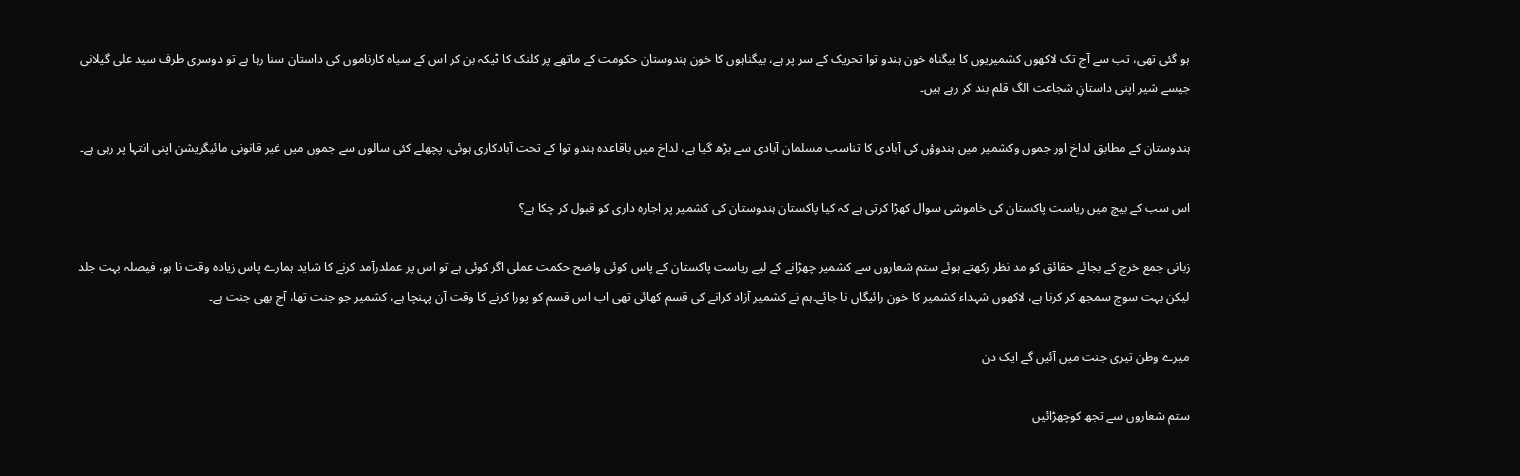ہو گئی تھی، تب سے آج تک لاکھوں کشمیریوں کا بیگناہ خون ہندو توا تحریک کے سر پر ہے، بیگناہوں کا خون ہندوستان حکومت کے ماتھے پر کلنک کا ٹیکہ بن کر اس کے سیاہ کارناموں کی داستان سنا رہا ہے تو دوسری طرف سید علی گیلانی جیسے شیر اپنی داستانِ شجاعت الگ قلم بند کر رہے ہیں۔

ہندوستان کے مطابق لداخ اور جموں وکشمیر میں ہندوؤں کی آبادی کا تناسب مسلمان آبادی سے بڑھ گیا ہے، لداخ میں باقاعدہ ہندو توا کے تحت آبادکاری ہوئی، پچھلے کئی سالوں سے جموں میں غیر قانونی مائیگریشن اپنی انتہا پر رہی ہے۔

اس سب کے بیچ میں ریاست پاکستان کی خاموشی سوال کھڑا کرتی ہے کہ کیا پاکستان ہندوستان کی کشمیر پر اجارہ داری کو قبول کر چکا ہے؟

زبانی جمع خرچ کے بجائے حقائق کو مد نظر رکھتے ہوئے ستم شعاروں سے کشمیر چھڑانے کے لیے ریاست پاکستان کے پاس کوئی واضح حکمت عملی اگر کوئی ہے تو اس پر عملدرآمد کرنے کا شاید ہمارے پاس زیادہ وقت نا ہو، فیصلہ بہت جلد لیکن بہت سوچ سمجھ کر کرنا ہے، لاکھوں شہداء کشمیر کا خون رائیگاں نا جائے۔ہم نے کشمیر آزاد کرانے کی قسم کھائی تھی اب اس قسم کو پورا کرنے کا وقت آن پہنچا ہے، کشمیر جو جنت تھا، آج بھی جنت ہے۔

میرے وطن تیری جنت میں آئیں گے ایک دن

ستم شعاروں سے تجھ کوچھڑائیں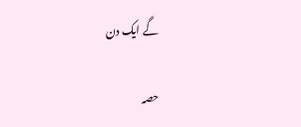گے ایک دن

حصہ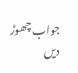جواب چھوڑ دیں